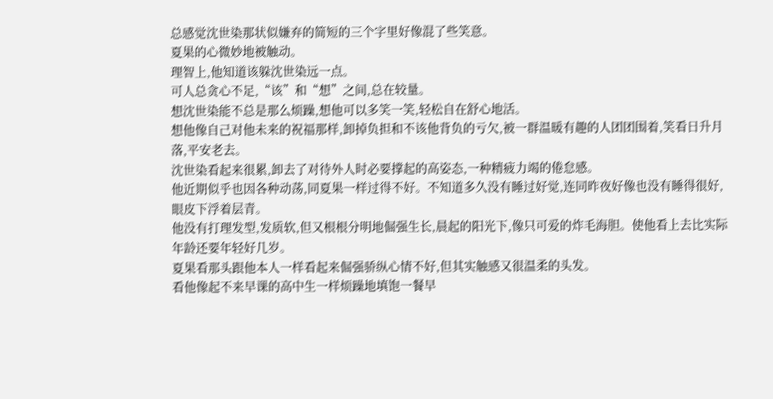总感觉沈世染那状似嫌弃的简短的三个字里好像混了些笑意。
夏果的心微妙地被触动。
理智上,他知道该躲沈世染远一点。
可人总贪心不足,“该”和“想”之间,总在较量。
想沈世染能不总是那么烦躁,想他可以多笑一笑,轻松自在舒心地活。
想他像自己对他未来的祝福那样,卸掉负担和不该他背负的亏欠,被一群温暖有趣的人团团围着,笑看日升月落,平安老去。
沈世染看起来很累,卸去了对待外人时必要撑起的高姿态,一种精疲力竭的倦怠感。
他近期似乎也因各种动荡,同夏果一样过得不好。不知道多久没有睡过好觉,连同昨夜好像也没有睡得很好,眼皮下浮着层青。
他没有打理发型,发质软,但又根根分明地倔强生长,晨起的阳光下,像只可爱的炸毛海胆。使他看上去比实际年龄还要年轻好几岁。
夏果看那头跟他本人一样看起来倔强骄纵心情不好,但其实触感又很温柔的头发。
看他像起不来早课的高中生一样烦躁地填饱一餐早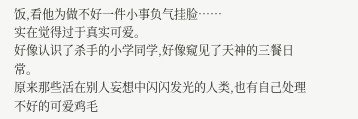饭,看他为做不好一件小事负气挂脸……
实在觉得过于真实可爱。
好像认识了杀手的小学同学,好像窥见了天神的三餐日常。
原来那些活在别人妄想中闪闪发光的人类,也有自己处理不好的可爱鸡毛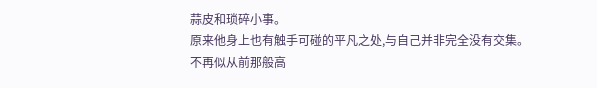蒜皮和琐碎小事。
原来他身上也有触手可碰的平凡之处,与自己并非完全没有交集。
不再似从前那般高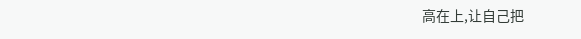高在上,让自己把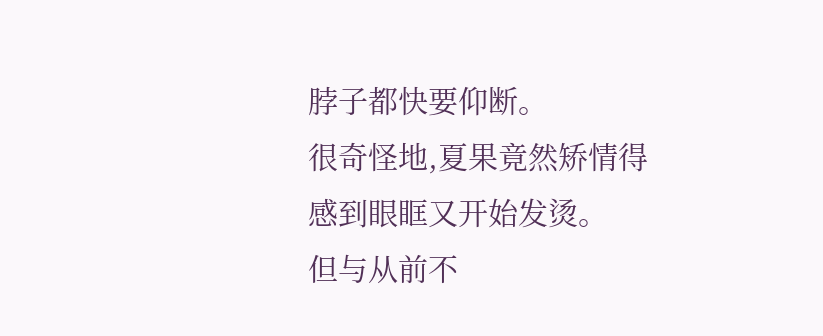脖子都快要仰断。
很奇怪地,夏果竟然矫情得感到眼眶又开始发烫。
但与从前不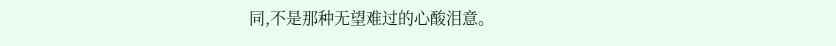同,不是那种无望难过的心酸泪意。